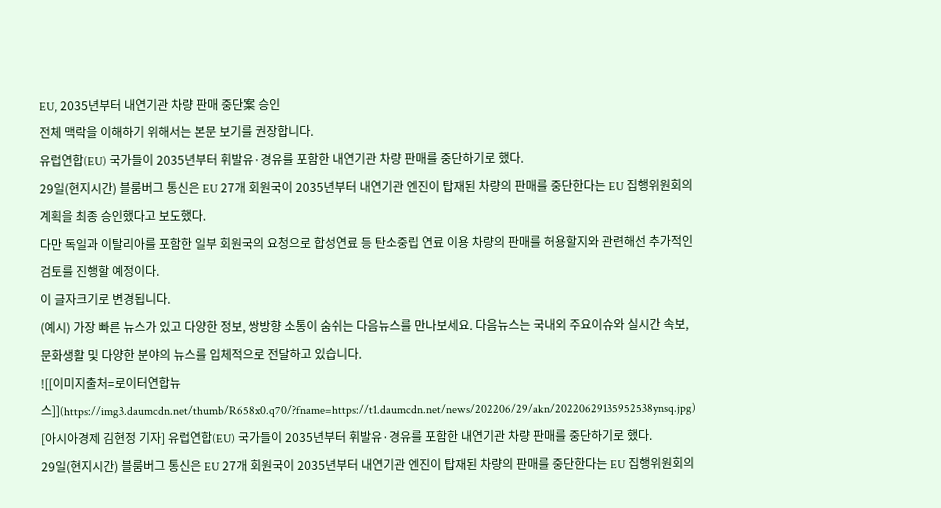EU, 2035년부터 내연기관 차량 판매 중단案 승인
전체 맥락을 이해하기 위해서는 본문 보기를 권장합니다.
유럽연합(EU) 국가들이 2035년부터 휘발유·경유를 포함한 내연기관 차량 판매를 중단하기로 했다.
29일(현지시간) 블룸버그 통신은 EU 27개 회원국이 2035년부터 내연기관 엔진이 탑재된 차량의 판매를 중단한다는 EU 집행위원회의 계획을 최종 승인했다고 보도했다.
다만 독일과 이탈리아를 포함한 일부 회원국의 요청으로 합성연료 등 탄소중립 연료 이용 차량의 판매를 허용할지와 관련해선 추가적인 검토를 진행할 예정이다.
이 글자크기로 변경됩니다.
(예시) 가장 빠른 뉴스가 있고 다양한 정보, 쌍방향 소통이 숨쉬는 다음뉴스를 만나보세요. 다음뉴스는 국내외 주요이슈와 실시간 속보, 문화생활 및 다양한 분야의 뉴스를 입체적으로 전달하고 있습니다.
![[이미지출처=로이터연합뉴스]](https://img3.daumcdn.net/thumb/R658x0.q70/?fname=https://t1.daumcdn.net/news/202206/29/akn/20220629135952538ynsq.jpg)
[아시아경제 김현정 기자] 유럽연합(EU) 국가들이 2035년부터 휘발유·경유를 포함한 내연기관 차량 판매를 중단하기로 했다.
29일(현지시간) 블룸버그 통신은 EU 27개 회원국이 2035년부터 내연기관 엔진이 탑재된 차량의 판매를 중단한다는 EU 집행위원회의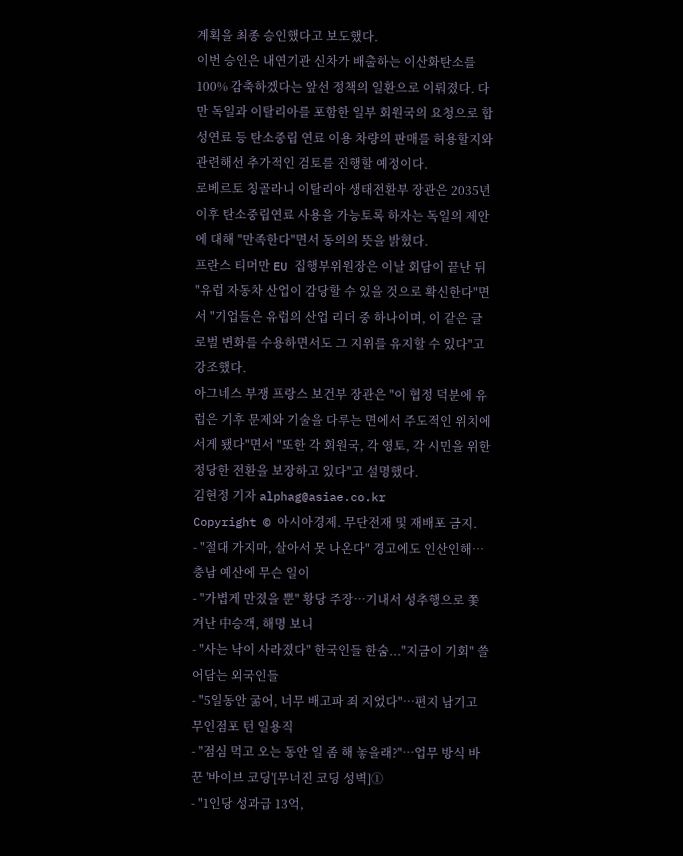계획을 최종 승인했다고 보도했다.
이번 승인은 내연기관 신차가 배출하는 이산화탄소를 100% 감축하겠다는 앞선 정책의 일환으로 이뤄졌다. 다만 독일과 이탈리아를 포함한 일부 회원국의 요청으로 합성연료 등 탄소중립 연료 이용 차량의 판매를 허용할지와 관련해선 추가적인 검토를 진행할 예정이다.
로베르토 칭골라니 이탈리아 생태전환부 장관은 2035년 이후 탄소중립연료 사용을 가능토록 하자는 독일의 제안에 대해 "만족한다"면서 동의의 뜻을 밝혔다.
프란스 티머만 EU 집행부위원장은 이날 회담이 끝난 뒤 "유럽 자동차 산업이 감당할 수 있을 것으로 확신한다"면서 "기업들은 유럽의 산업 리더 중 하나이며, 이 같은 글로벌 변화를 수용하면서도 그 지위를 유지할 수 있다"고 강조했다.
아그네스 부쟁 프랑스 보건부 장관은 "이 협정 덕분에 유럽은 기후 문제와 기술을 다루는 면에서 주도적인 위치에 서게 됐다"면서 "또한 각 회원국, 각 영토, 각 시민을 위한 정당한 전환을 보장하고 있다"고 설명했다.
김현정 기자 alphag@asiae.co.kr
Copyright © 아시아경제. 무단전재 및 재배포 금지.
- "절대 가지마, 살아서 못 나온다" 경고에도 인산인해…충남 예산에 무슨 일이
- "가볍게 만졌을 뿐" 황당 주장…기내서 성추행으로 쫓겨난 中승객, 해명 보니
- "사는 낙이 사라졌다" 한국인들 한숨..."지금이 기회" 쓸어담는 외국인들
- "5일동안 굶어, 너무 배고파 죄 지었다"…편지 남기고 무인점포 턴 일용직
- "점심 먹고 오는 동안 일 좀 해 놓을래?"…업무 방식 바꾼 '바이브 코딩'[무너진 코딩 성벽]①
- "1인당 성과급 13억,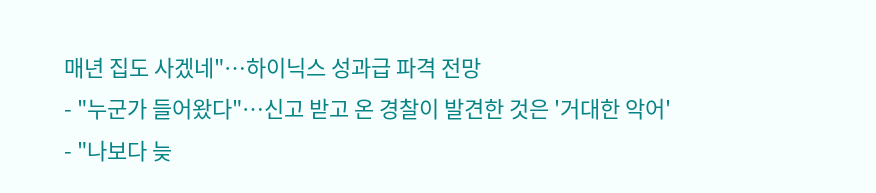매년 집도 사겠네"…하이닉스 성과급 파격 전망
- "누군가 들어왔다"…신고 받고 온 경찰이 발견한 것은 '거대한 악어'
- "나보다 늦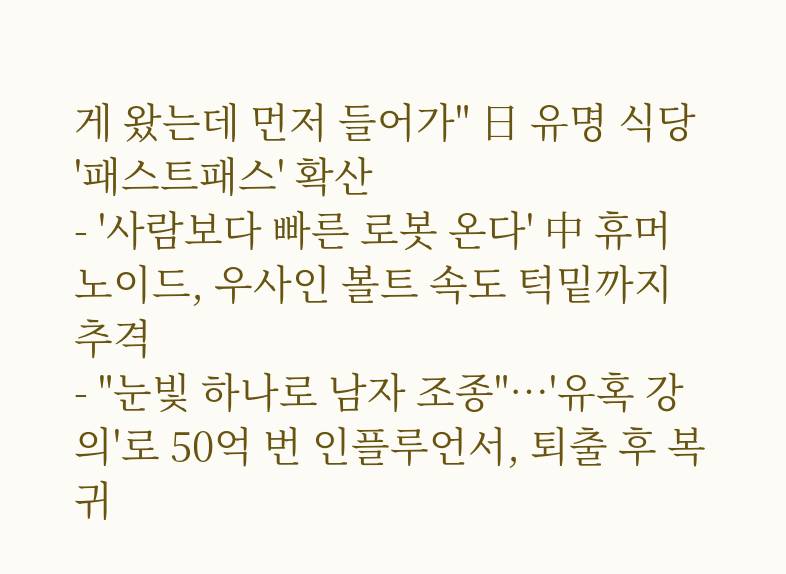게 왔는데 먼저 들어가" 日 유명 식당 '패스트패스' 확산
- '사람보다 빠른 로봇 온다' 中 휴머노이드, 우사인 볼트 속도 턱밑까지 추격
- "눈빛 하나로 남자 조종"…'유혹 강의'로 50억 번 인플루언서, 퇴출 후 복귀